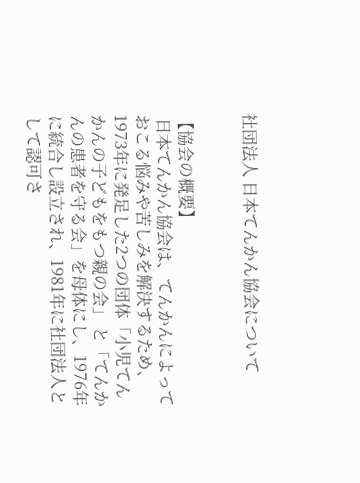社団法人 日本てんかん協会について


【協会の概要】
 日本てんかん協会は、てんかんによっておこる悩みや苦しみを解決するため、1973年に発足した2つの団体「小児てんかんの子どもをもつ親の会」 と「てんかんの患者を守る会」を母体にし、1976年に統合し設立され、1981年に社団法人として認可さ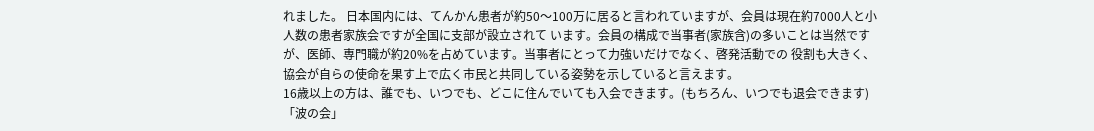れました。 日本国内には、てんかん患者が約50〜100万に居ると言われていますが、会員は現在約7000人と小人数の患者家族会ですが全国に支部が設立されて います。会員の構成で当事者(家族含)の多いことは当然ですが、医師、専門職が約20%を占めています。当事者にとって力強いだけでなく、啓発活動での 役割も大きく、協会が自らの使命を果す上で広く市民と共同している姿勢を示していると言えます。
16歳以上の方は、誰でも、いつでも、どこに住んでいても入会できます。(もちろん、いつでも退会できます)「波の会」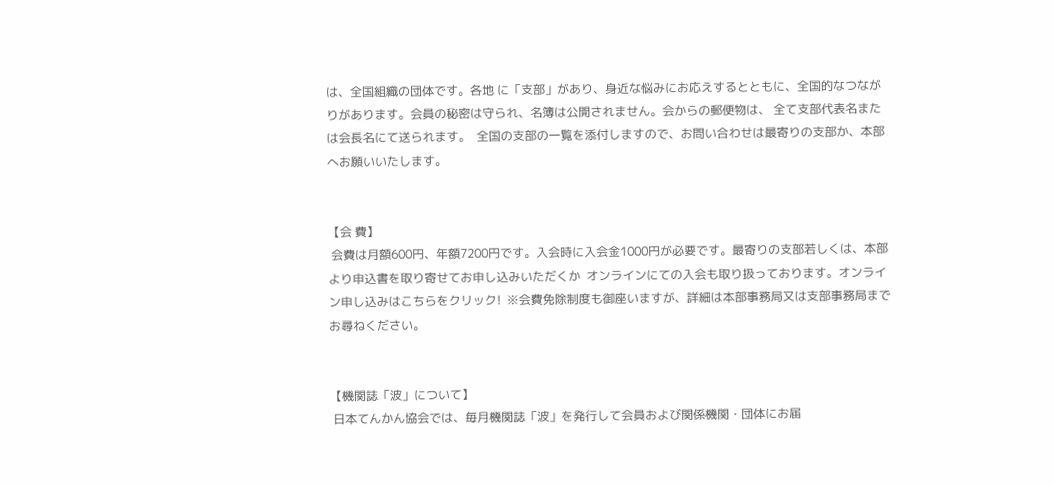は、全国組織の団体です。各地 に「支部」があり、身近な悩みにお応えするとともに、全国的なつながりがあります。会員の秘密は守られ、名簿は公開されません。会からの郵便物は、 全て支部代表名または会長名にて送られます。  全国の支部の一覧を添付しますので、お問い合わせは最寄りの支部か、本部へお願いいたします。


【会 費】
 会費は月額600円、年額7200円です。入会時に入会金1000円が必要です。最寄りの支部若しくは、本部より申込書を取り寄せてお申し込みいただくか  オンラインにての入会も取り扱っております。オンライン申し込みはこちらをクリック!  ※会費免除制度も御座いますが、詳細は本部事務局又は支部事務局までお尋ねください。


【機関誌「波」について】
 日本てんかん協会では、毎月機関誌「波」を発行して会員および関係機関・団体にお届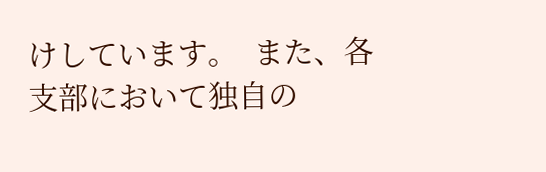けしています。  また、各支部において独自の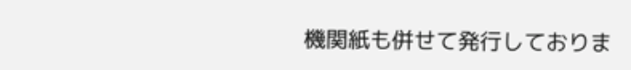機関紙も併せて発行しておりま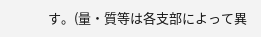す。(量・質等は各支部によって異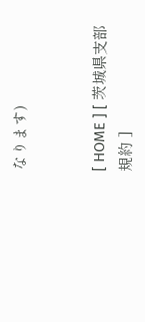なります)


[ HOME ] [ 茨城県支部規約 ]